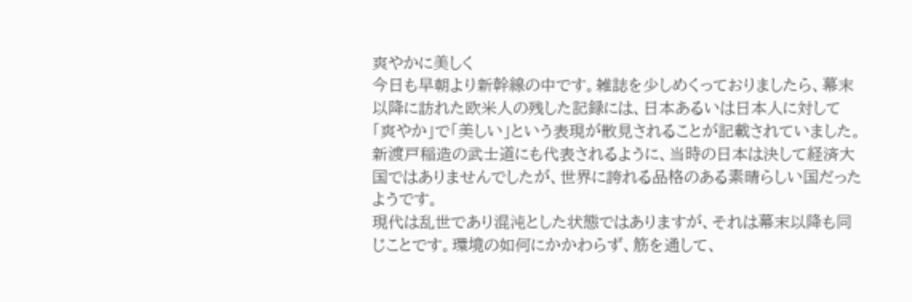爽やかに美しく
今日も早朝より新幹線の中です。雑誌を少しめくっておりましたら、幕末以降に訪れた欧米人の残した記録には、日本あるいは日本人に対して「爽やか」で「美しい」という表現が散見されることが記載されていました。新渡戸稲造の武士道にも代表されるように、当時の日本は決して経済大国ではありませんでしたが、世界に誇れる品格のある素晴らしい国だったようです。
現代は乱世であり混沌とした状態ではありますが、それは幕末以降も同じことです。環境の如何にかかわらず、筋を通して、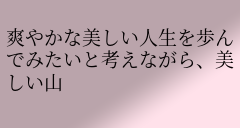爽やかな美しい人生を歩んでみたいと考えながら、美しい山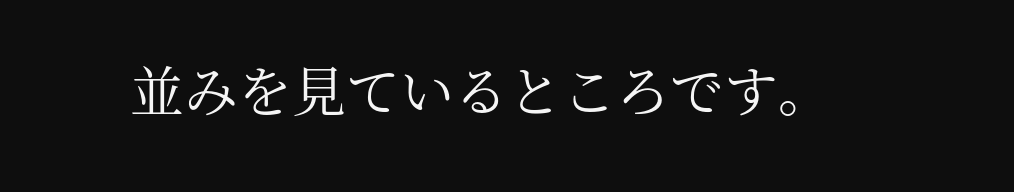並みを見ているところです。